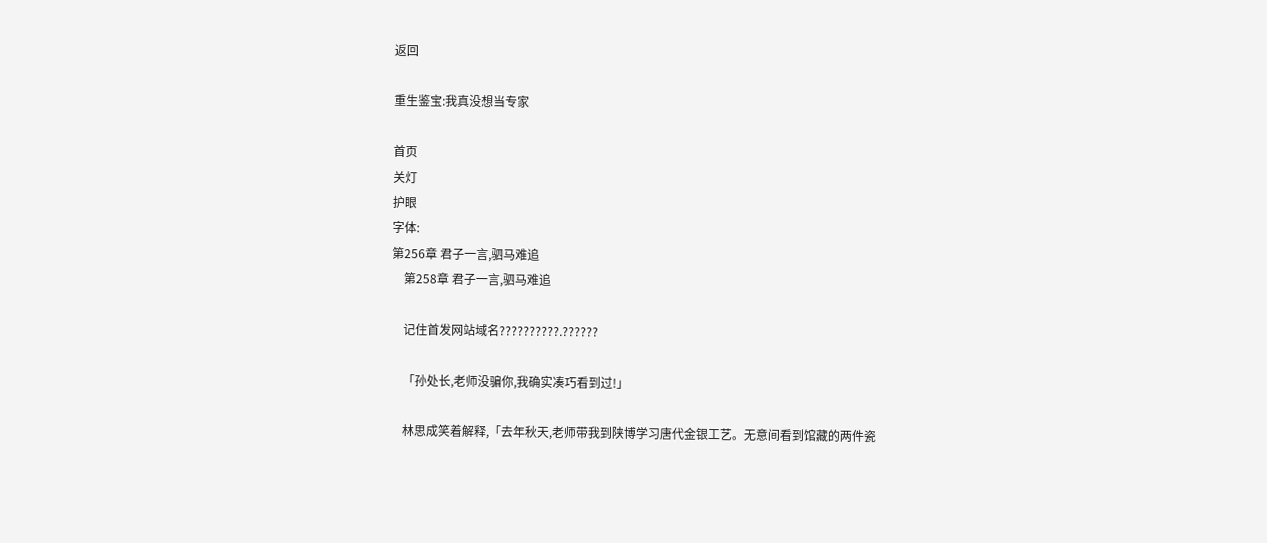返回

重生鉴宝:我真没想当专家

首页
关灯
护眼
字体:
第256章 君子一言,驷马难追
    第258章 君子一言,驷马难追

    记住首发网站域名??????????.??????

    「孙处长,老师没骗你,我确实凑巧看到过!」

    林思成笑着解释,「去年秋天,老师带我到陕博学习唐代金银工艺。无意间看到馆藏的两件瓷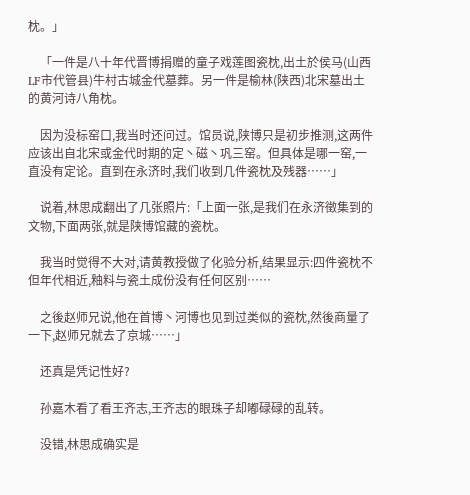枕。」

    「一件是八十年代晋博捐赠的童子戏莲图瓷枕,出土於侯马(山西LF市代管县)牛村古城金代墓葬。另一件是榆林(陕西)北宋墓出土的黄河诗八角枕。

    因为没标窑口,我当时还问过。馆员说,陕博只是初步推测,这两件应该出自北宋或金代时期的定丶磁丶巩三窑。但具体是哪一窑,一直没有定论。直到在永济时,我们收到几件瓷枕及残器……」

    说着,林思成翻出了几张照片:「上面一张,是我们在永济徵集到的文物,下面两张,就是陕博馆藏的瓷枕。

    我当时觉得不大对,请黄教授做了化验分析,结果显示:四件瓷枕不但年代相近,釉料与瓷土成份没有任何区别……

    之後赵师兄说,他在首博丶河博也见到过类似的瓷枕,然後商量了一下,赵师兄就去了京城……」

    还真是凭记性好?

    孙嘉木看了看王齐志,王齐志的眼珠子却嘟碌碌的乱转。

    没错,林思成确实是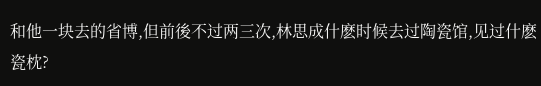和他一块去的省博,但前後不过两三次,林思成什麽时候去过陶瓷馆,见过什麽瓷枕?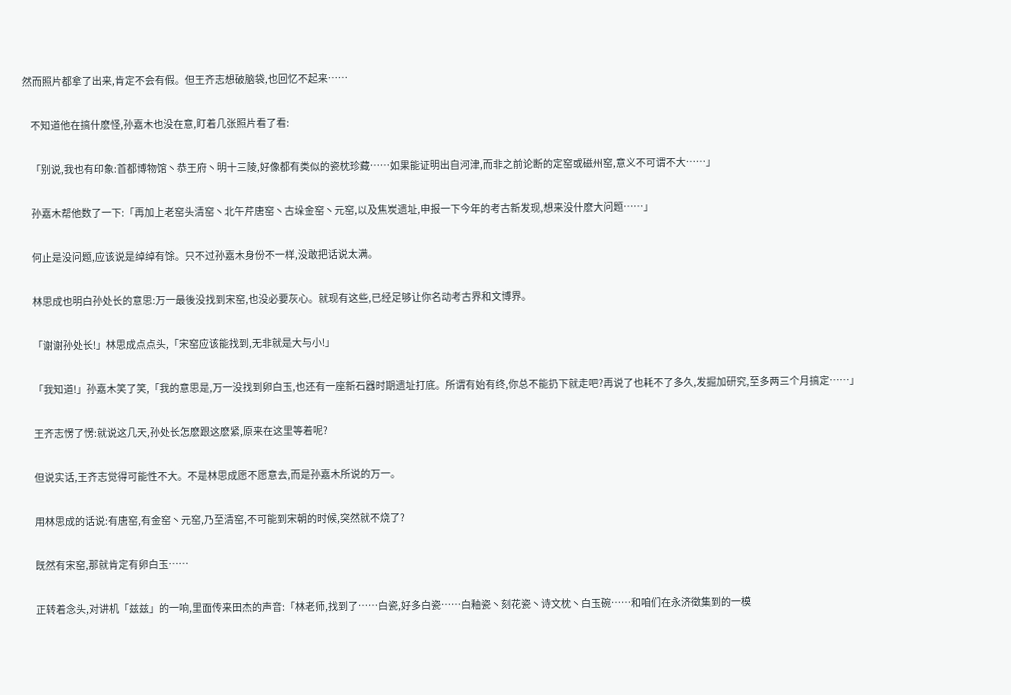然而照片都拿了出来,肯定不会有假。但王齐志想破脑袋,也回忆不起来……

    不知道他在搞什麽怪,孙嘉木也没在意,盯着几张照片看了看:

    「别说,我也有印象:首都博物馆丶恭王府丶明十三陵,好像都有类似的瓷枕珍藏……如果能证明出自河津,而非之前论断的定窑或磁州窑,意义不可谓不大……」

    孙嘉木帮他数了一下:「再加上老窑头清窑丶北午芹唐窑丶古垛金窑丶元窑,以及焦炭遗址,申报一下今年的考古新发现,想来没什麽大问题……」

    何止是没问题,应该说是绰绰有馀。只不过孙嘉木身份不一样,没敢把话说太满。

    林思成也明白孙处长的意思:万一最後没找到宋窑,也没必要灰心。就现有这些,已经足够让你名动考古界和文博界。

    「谢谢孙处长!」林思成点点头,「宋窑应该能找到,无非就是大与小!」

    「我知道!」孙嘉木笑了笑,「我的意思是,万一没找到卵白玉,也还有一座新石器时期遗址打底。所谓有始有终,你总不能扔下就走吧?再说了也耗不了多久,发掘加研究,至多两三个月搞定……」

    王齐志愣了愣:就说这几天,孙处长怎麽跟这麽紧,原来在这里等着呢?

    但说实话,王齐志觉得可能性不大。不是林思成愿不愿意去,而是孙嘉木所说的万一。

    用林思成的话说:有唐窑,有金窑丶元窑,乃至清窑,不可能到宋朝的时候,突然就不烧了?

    既然有宋窑,那就肯定有卵白玉……

    正转着念头,对讲机「兹兹」的一响,里面传来田杰的声音:「林老师,找到了……白瓷,好多白瓷……白釉瓷丶刻花瓷丶诗文枕丶白玉碗……和咱们在永济徵集到的一模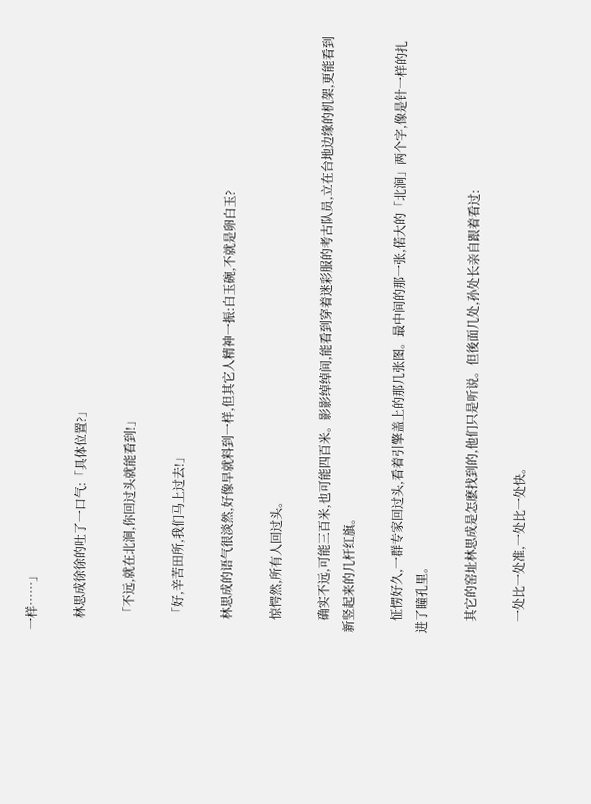一样……」

    林思成徐徐的吐了一口气:「具体位置?」

    「不远,就在北涧,你回过头就能看到!」

    「好,辛苦田所,我们马上过去!」

    林思成的语气很淡然,好像早就料到一样,但其它人精神一振:白玉碗,不就是卵白玉?

    惊愕然,所有人回过头。

    确实不远,可能三百米,也可能四百米。影影绰绰间,能看到穿着迷彩服的考古队员,立在台地边缘的机架,更能看到新竖起来的几杆红旗。

    怔愣好久,一群专家回过头,看着引擎盖上的那几张图。最中间的那一张,偌大的「北涧」两个字,像是针一样的扎进了瞳孔里。

    其它的窑址林思成是怎麽找到的,他们只是听说。但後面几处,孙处长亲自跟着看过:

    一处比一处准,一处比一处快。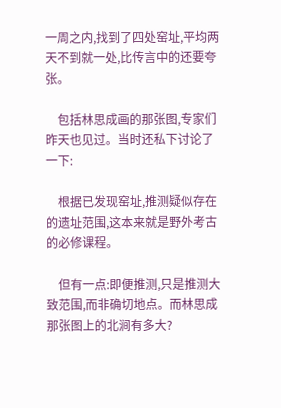一周之内,找到了四处窑址,平均两天不到就一处,比传言中的还要夸张。

    包括林思成画的那张图,专家们昨天也见过。当时还私下讨论了一下:

    根据已发现窑址,推测疑似存在的遗址范围,这本来就是野外考古的必修课程。

    但有一点:即便推测,只是推测大致范围,而非确切地点。而林思成那张图上的北涧有多大?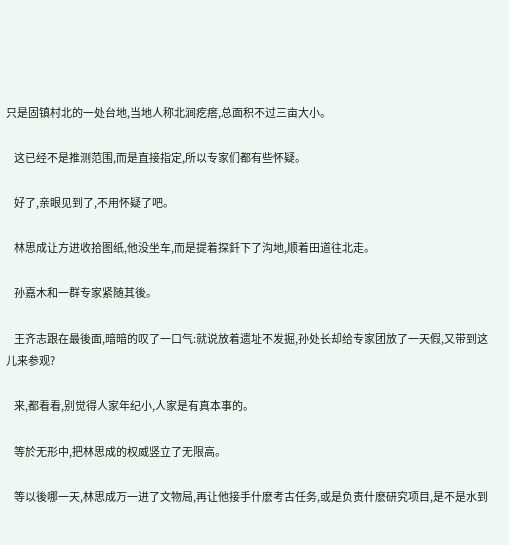只是固镇村北的一处台地,当地人称北涧疙瘩,总面积不过三亩大小。

    这已经不是推测范围,而是直接指定,所以专家们都有些怀疑。

    好了,亲眼见到了,不用怀疑了吧。

    林思成让方进收拾图纸,他没坐车,而是提着探釺下了沟地,顺着田道往北走。

    孙嘉木和一群专家紧随其後。

    王齐志跟在最後面,暗暗的叹了一口气:就说放着遗址不发掘,孙处长却给专家团放了一天假,又带到这儿来参观?

    来,都看看,别觉得人家年纪小,人家是有真本事的。

    等於无形中,把林思成的权威竖立了无限高。

    等以後哪一天,林思成万一进了文物局,再让他接手什麽考古任务,或是负责什麽研究项目,是不是水到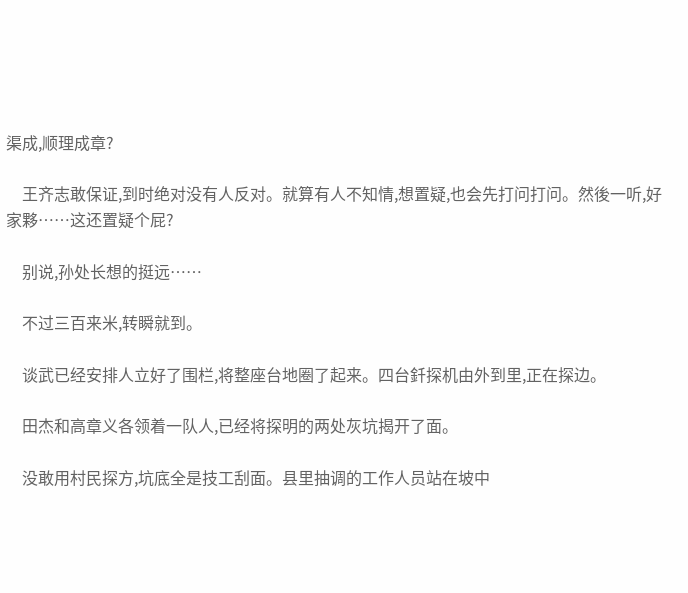渠成,顺理成章?

    王齐志敢保证,到时绝对没有人反对。就算有人不知情,想置疑,也会先打问打问。然後一听,好家夥……这还置疑个屁?

    别说,孙处长想的挺远……

    不过三百来米,转瞬就到。

    谈武已经安排人立好了围栏,将整座台地圈了起来。四台釺探机由外到里,正在探边。

    田杰和高章义各领着一队人,已经将探明的两处灰坑揭开了面。

    没敢用村民探方,坑底全是技工刮面。县里抽调的工作人员站在坡中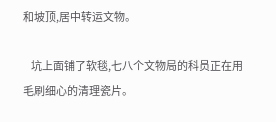和坡顶,居中转运文物。

    坑上面铺了软毯,七八个文物局的科员正在用毛刷细心的清理瓷片。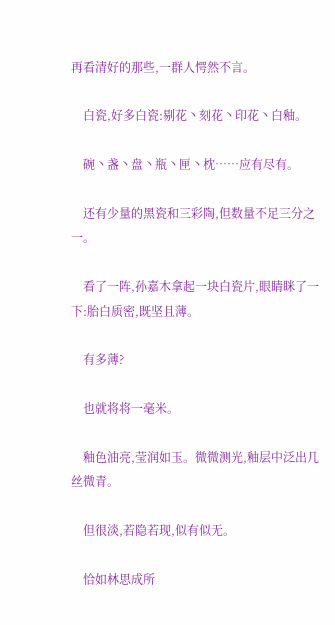再看清好的那些,一群人愕然不言。

    白瓷,好多白瓷:剔花丶刻花丶印花丶白釉。

    碗丶盏丶盘丶瓶丶匣丶枕……应有尽有。

    还有少量的黑瓷和三彩陶,但数量不足三分之一。

    看了一阵,孙嘉木拿起一块白瓷片,眼睛眯了一下:胎白质密,既坚且薄。

    有多薄?

    也就将将一毫米。

    釉色油亮,莹润如玉。微微测光,釉层中泛出几丝微青。

    但很淡,若隐若现,似有似无。

    恰如林思成所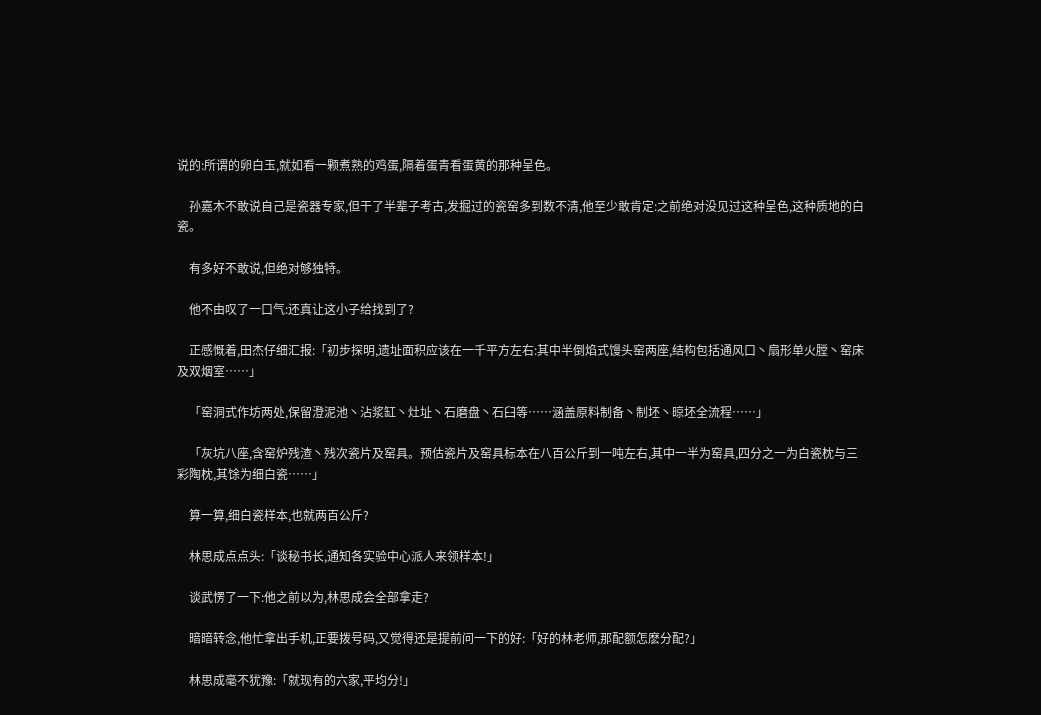说的:所谓的卵白玉,就如看一颗煮熟的鸡蛋,隔着蛋青看蛋黄的那种呈色。

    孙嘉木不敢说自己是瓷器专家,但干了半辈子考古,发掘过的瓷窑多到数不清,他至少敢肯定:之前绝对没见过这种呈色,这种质地的白瓷。

    有多好不敢说,但绝对够独特。

    他不由叹了一口气:还真让这小子给找到了?

    正感慨着,田杰仔细汇报:「初步探明,遗址面积应该在一千平方左右:其中半倒焰式馒头窑两座,结构包括通风口丶扇形单火膛丶窑床及双烟室……」

    「窑洞式作坊两处,保留澄泥池丶沾浆缸丶灶址丶石磨盘丶石臼等……涵盖原料制备丶制坯丶晾坯全流程……」

    「灰坑八座,含窑炉残渣丶残次瓷片及窑具。预估瓷片及窑具标本在八百公斤到一吨左右,其中一半为窑具,四分之一为白瓷枕与三彩陶枕,其馀为细白瓷……」

    算一算,细白瓷样本,也就两百公斤?

    林思成点点头:「谈秘书长,通知各实验中心派人来领样本!」

    谈武愣了一下:他之前以为,林思成会全部拿走?

    暗暗转念,他忙拿出手机,正要拨号码,又觉得还是提前问一下的好:「好的林老师,那配额怎麽分配?」

    林思成毫不犹豫:「就现有的六家,平均分!」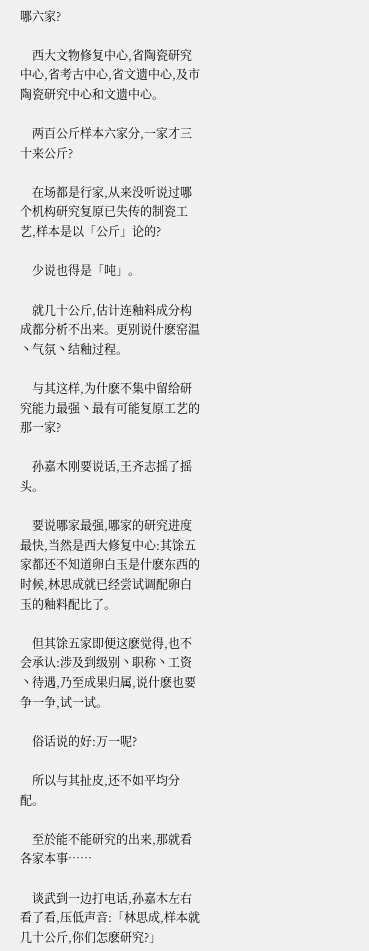哪六家?

    西大文物修复中心,省陶瓷研究中心,省考古中心,省文遗中心,及市陶瓷研究中心和文遗中心。

    两百公斤样本六家分,一家才三十来公斤?

    在场都是行家,从来没听说过哪个机构研究复原已失传的制瓷工艺,样本是以「公斤」论的?

    少说也得是「吨」。

    就几十公斤,估计连釉料成分构成都分析不出来。更别说什麽窑温丶气氛丶结釉过程。

    与其这样,为什麽不集中留给研究能力最强丶最有可能复原工艺的那一家?

    孙嘉木刚要说话,王齐志摇了摇头。

    要说哪家最强,哪家的研究进度最快,当然是西大修复中心:其馀五家都还不知道卵白玉是什麽东西的时候,林思成就已经尝试调配卵白玉的釉料配比了。

    但其馀五家即便这麽觉得,也不会承认:涉及到级别丶职称丶工资丶待遇,乃至成果归属,说什麽也要争一争,试一试。

    俗话说的好:万一呢?

    所以与其扯皮,还不如平均分配。

    至於能不能研究的出来,那就看各家本事……

    谈武到一边打电话,孙嘉木左右看了看,压低声音:「林思成,样本就几十公斤,你们怎麽研究?」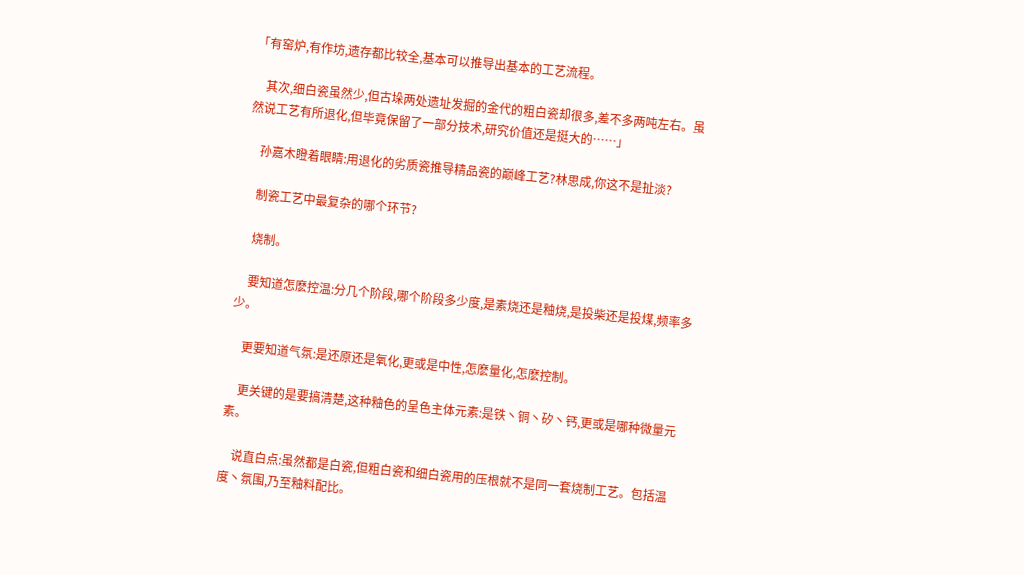「有窑炉,有作坊,遗存都比较全,基本可以推导出基本的工艺流程。

    其次,细白瓷虽然少,但古垛两处遗址发掘的金代的粗白瓷却很多,差不多两吨左右。虽然说工艺有所退化,但毕竟保留了一部分技术,研究价值还是挺大的……」

    孙嘉木瞪着眼睛:用退化的劣质瓷推导精品瓷的巅峰工艺?林思成,你这不是扯淡?

    制瓷工艺中最复杂的哪个环节?

    烧制。

    要知道怎麽控温:分几个阶段,哪个阶段多少度,是素烧还是釉烧,是投柴还是投煤,频率多少。

    更要知道气氛:是还原还是氧化,更或是中性,怎麽量化,怎麽控制。

    更关键的是要搞清楚,这种釉色的呈色主体元素:是铁丶铜丶矽丶钙,更或是哪种微量元素。

    说直白点:虽然都是白瓷,但粗白瓷和细白瓷用的压根就不是同一套烧制工艺。包括温度丶氛围,乃至釉料配比。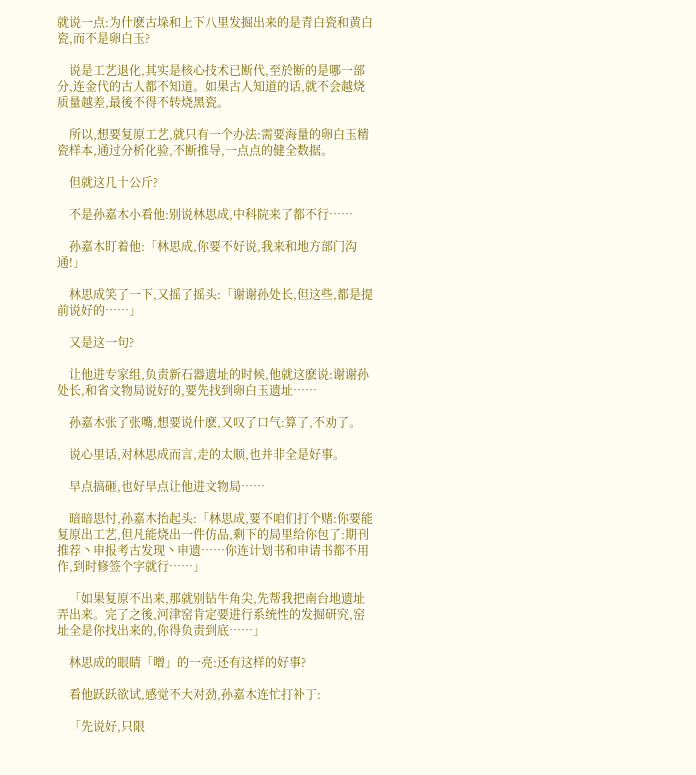就说一点:为什麽古垛和上下八里发掘出来的是青白瓷和黄白瓷,而不是卵白玉?

    说是工艺退化,其实是核心技术已断代,至於断的是哪一部分,连金代的古人都不知道。如果古人知道的话,就不会越烧质量越差,最後不得不转烧黑瓷。

    所以,想要复原工艺,就只有一个办法:需要海量的卵白玉精瓷样本,通过分析化验,不断推导,一点点的健全数据。

    但就这几十公斤?

    不是孙嘉木小看他:别说林思成,中科院来了都不行……

    孙嘉木盯着他:「林思成,你要不好说,我来和地方部门沟通!」

    林思成笑了一下,又摇了摇头:「谢谢孙处长,但这些,都是提前说好的……」

    又是这一句?

    让他进专家组,负责新石器遗址的时候,他就这麽说:谢谢孙处长,和省文物局说好的,要先找到卵白玉遗址……

    孙嘉木张了张嘴,想要说什麽,又叹了口气:算了,不劝了。

    说心里话,对林思成而言,走的太顺,也并非全是好事。

    早点搞砸,也好早点让他进文物局……

    暗暗思忖,孙嘉木抬起头:「林思成,要不咱们打个赌:你要能复原出工艺,但凡能烧出一件仿品,剩下的局里给你包了:期刊推荐丶申报考古发现丶申遗……你连计划书和申请书都不用作,到时修签个字就行……」

    「如果复原不出来,那就别钻牛角尖,先帮我把南台地遗址弄出来。完了之後,河津窑肯定要进行系统性的发掘研究,窑址全是你找出来的,你得负责到底……」

    林思成的眼睛「噌」的一亮:还有这样的好事?

    看他跃跃欲试,感觉不大对劲,孙嘉木连忙打补丁:

    「先说好,只限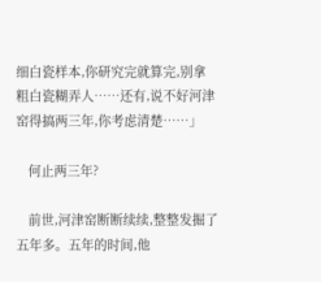细白瓷样本,你研究完就算完,别拿粗白瓷糊弄人……还有,说不好河津窑得搞两三年,你考虑清楚……」

    何止两三年?

    前世,河津窑断断续续,整整发掘了五年多。五年的时间,他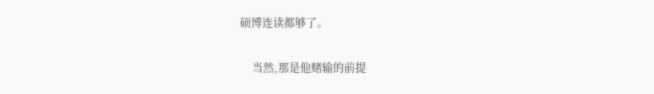硕博连读都够了。

    当然,那是他赌输的前提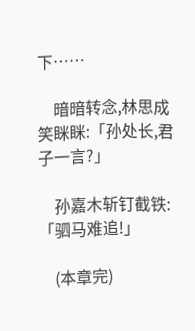下……

    暗暗转念,林思成笑眯眯:「孙处长,君子一言?」

    孙嘉木斩钉截铁:「驷马难追!」

    (本章完)